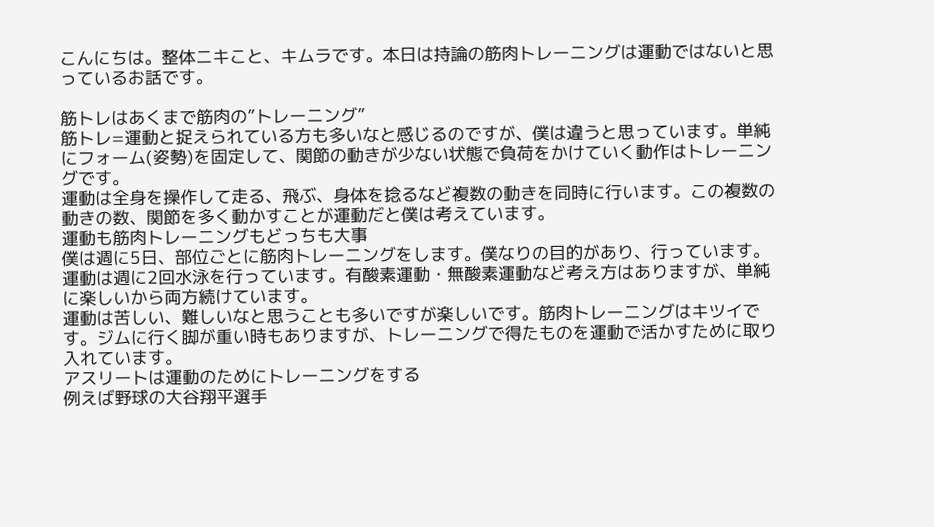こんにちは。整体ニキこと、キムラです。本日は持論の筋肉トレーニングは運動ではないと思っているお話です。

筋トレはあくまで筋肉の”トレーニング”
筋トレ=運動と捉えられている方も多いなと感じるのですが、僕は違うと思っています。単純にフォーム(姿勢)を固定して、関節の動きが少ない状態で負荷をかけていく動作はトレーニングです。
運動は全身を操作して走る、飛ぶ、身体を捻るなど複数の動きを同時に行います。この複数の動きの数、関節を多く動かすことが運動だと僕は考えています。
運動も筋肉トレーニングもどっちも大事
僕は週に5日、部位ごとに筋肉トレーニングをします。僕なりの目的があり、行っています。運動は週に2回水泳を行っています。有酸素運動・無酸素運動など考え方はありますが、単純に楽しいから両方続けています。
運動は苦しい、難しいなと思うことも多いですが楽しいです。筋肉トレーニングはキツイです。ジムに行く脚が重い時もありますが、トレーニングで得たものを運動で活かすために取り入れています。
アスリートは運動のためにトレーニングをする
例えば野球の大谷翔平選手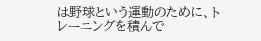は野球という運動のために、トレーニングを積んで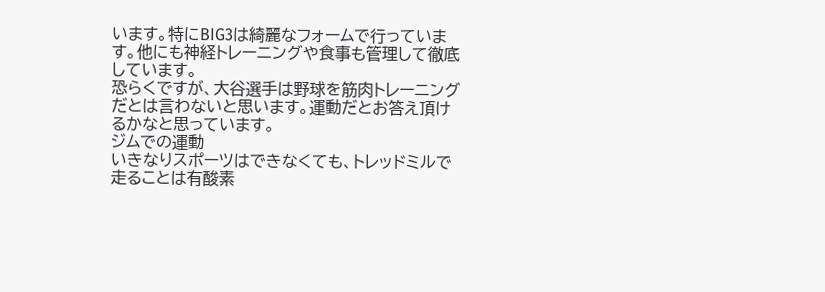います。特にBIG3は綺麗なフォームで行っています。他にも神経トレーニングや食事も管理して徹底しています。
恐らくですが、大谷選手は野球を筋肉トレーニングだとは言わないと思います。運動だとお答え頂けるかなと思っています。
ジムでの運動
いきなりスポーツはできなくても、トレッドミルで走ることは有酸素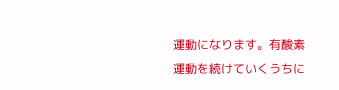運動になります。有酸素運動を続けていくうちに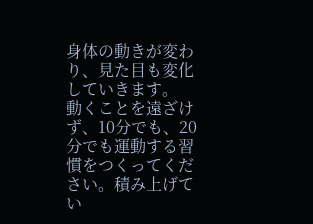身体の動きが変わり、見た目も変化していきます。
動くことを遠ざけず、10分でも、20分でも運動する習慣をつくってください。積み上げてい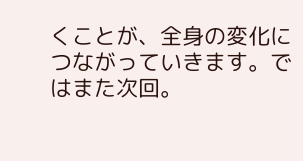くことが、全身の変化につながっていきます。ではまた次回。